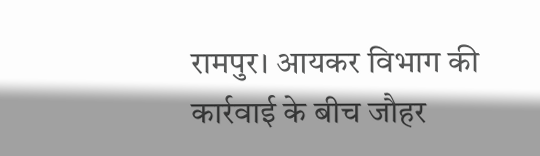रामपुर। आयकर विभाग की कार्रवाई के बीच जौहर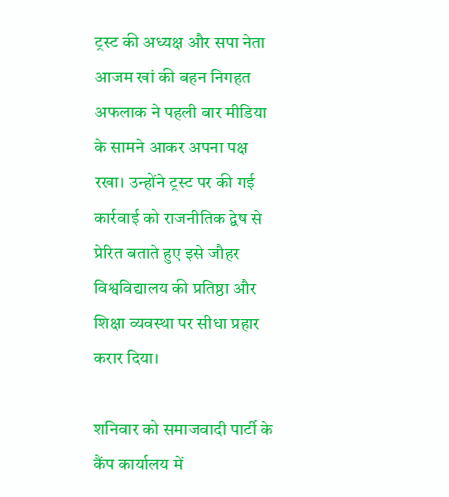ट्रस्ट की अध्यक्ष और सपा नेता आजम खां की बहन निगहत अफलाक ने पहली बार मीडिया के सामने आकर अपना पक्ष रखा। उन्होंने ट्रस्ट पर की गई कार्रवाई को राजनीतिक द्वेष से प्रेरित बताते हुए इसे जौहर विश्वविद्यालय की प्रतिष्ठा और शिक्षा व्यवस्था पर सीधा प्रहार करार दिया।

शनिवार को समाजवादी पार्टी के कैंप कार्यालय में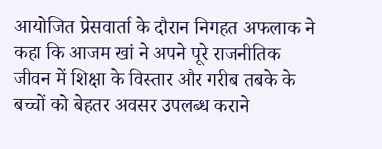आयोजित प्रेसवार्ता के दौरान निगहत अफलाक ने कहा कि आजम खां ने अपने पूरे राजनीतिक जीवन में शिक्षा के विस्तार और गरीब तबके के बच्चों को बेहतर अवसर उपलब्ध कराने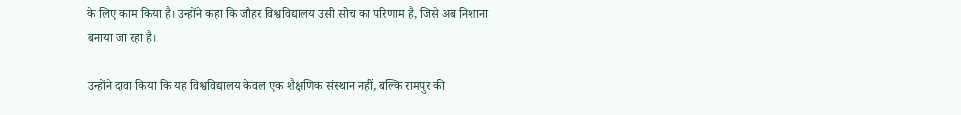के लिए काम किया है। उन्होंने कहा कि जौहर विश्वविद्यालय उसी सोच का परिणाम है, जिसे अब निशाना बनाया जा रहा है।

उन्होंने दावा किया कि यह विश्वविद्यालय केवल एक शैक्षणिक संस्थान नहीं, बल्कि रामपुर की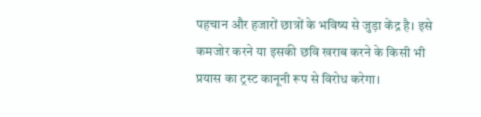पहचान और हजारों छात्रों के भविष्य से जुड़ा केंद्र है। इसे कमजोर करने या इसकी छवि खराब करने के किसी भी प्रयास का ट्रस्ट कानूनी रूप से विरोध करेगा।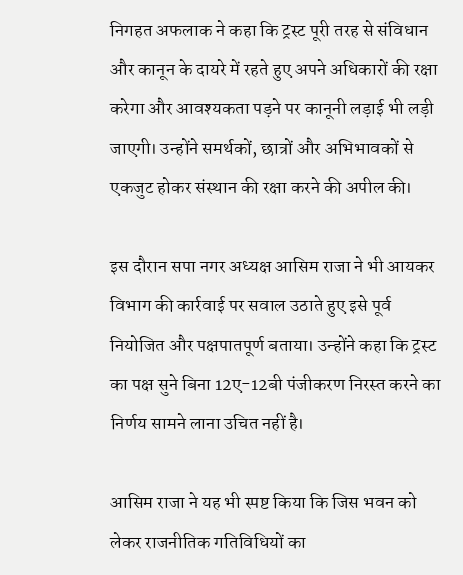निगहत अफलाक ने कहा कि ट्रस्ट पूरी तरह से संविधान और कानून के दायरे में रहते हुए अपने अधिकारों की रक्षा करेगा और आवश्यकता पड़ने पर कानूनी लड़ाई भी लड़ी जाएगी। उन्होंने समर्थकों, छात्रों और अभिभावकों से एकजुट होकर संस्थान की रक्षा करने की अपील की।

इस दौरान सपा नगर अध्यक्ष आसिम राजा ने भी आयकर विभाग की कार्रवाई पर सवाल उठाते हुए इसे पूर्व नियोजित और पक्षपातपूर्ण बताया। उन्होंने कहा कि ट्रस्ट का पक्ष सुने बिना 12ए-12बी पंजीकरण निरस्त करने का निर्णय सामने लाना उचित नहीं है।

आसिम राजा ने यह भी स्पष्ट किया कि जिस भवन को लेकर राजनीतिक गतिविधियों का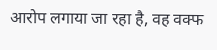आरोप लगाया जा रहा है, वह वक्फ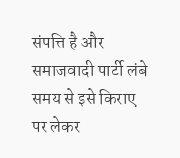संपत्ति है और समाजवादी पार्टी लंबे समय से इसे किराए पर लेकर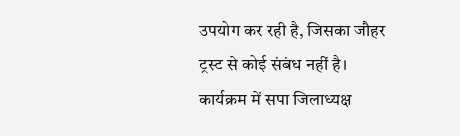उपयोग कर रही है, जिसका जौहर ट्रस्ट से कोई संबंध नहीं है। कार्यक्रम में सपा जिलाध्यक्ष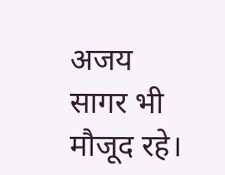अजय सागर भी मौजूद रहे।